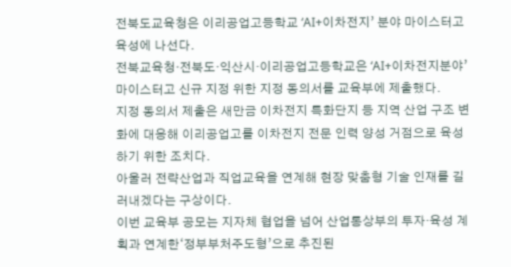전북도교육청은 이리공업고등학교 ‘AI+이차전지’ 분야 마이스터고 육성에 나선다.
전북교육청·전북도·익산시·이리공업고등학교은 ‘AI+이차전지분야’ 마이스터고 신규 지정 위한 지정 동의서를 교육부에 제출했다.
지정 동의서 제출은 새만금 이차전지 특화단지 등 지역 산업 구조 변화에 대응해 이리공업고를 이차전지 전문 인력 양성 거점으로 육성하기 위한 조치다.
아울러 전략산업과 직업교육을 연계해 현장 맞춤형 기술 인재를 길러내겠다는 구상이다.
이번 교육부 공모는 지자체 협업을 넘어 산업통상부의 투자·육성 계획과 연계한‘정부부처주도형’으로 추진된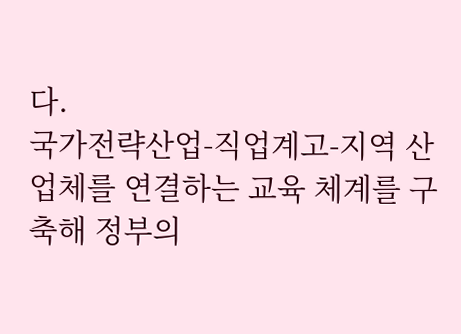다.
국가전략산업-직업계고-지역 산업체를 연결하는 교육 체계를 구축해 정부의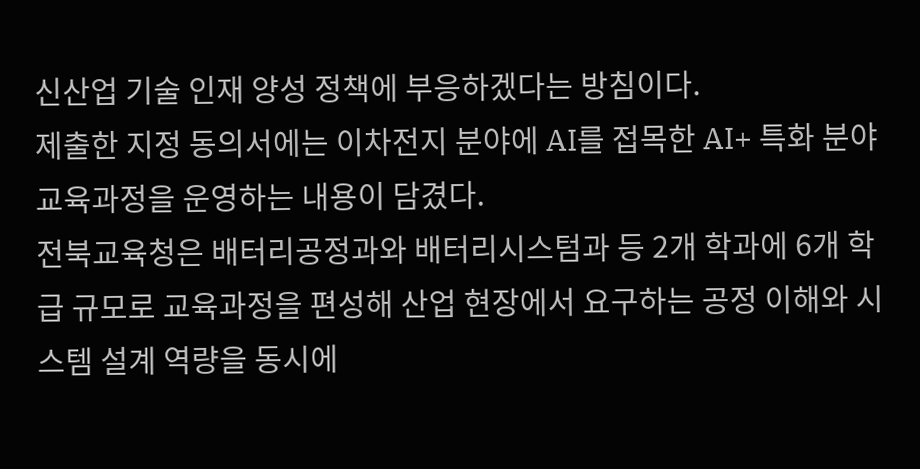신산업 기술 인재 양성 정책에 부응하겠다는 방침이다.
제출한 지정 동의서에는 이차전지 분야에 AI를 접목한 AI+ 특화 분야 교육과정을 운영하는 내용이 담겼다.
전북교육청은 배터리공정과와 배터리시스텀과 등 2개 학과에 6개 학급 규모로 교육과정을 편성해 산업 현장에서 요구하는 공정 이해와 시스템 설계 역량을 동시에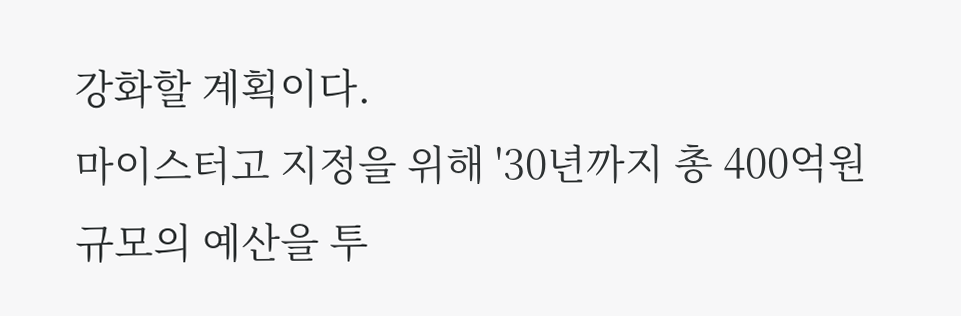강화할 계획이다.
마이스터고 지정을 위해 '30년까지 총 400억원 규모의 예산을 투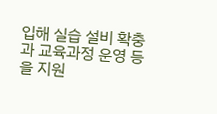입해 실습 설비 확충과 교육과정 운영 등을 지원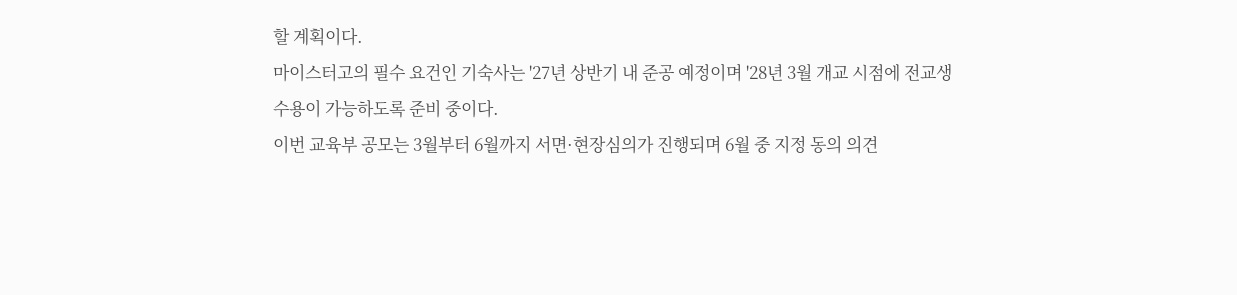할 계획이다.
마이스터고의 필수 요건인 기숙사는 '27년 상반기 내 준공 예정이며 '28년 3월 개교 시점에 전교생 수용이 가능하도록 준비 중이다.
이번 교육부 공모는 3월부터 6월까지 서면·현장심의가 진행되며 6월 중 지정 동의 의견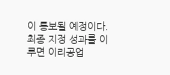이 통보될 예정이다.
최종 지정 성과를 이루면 이리공업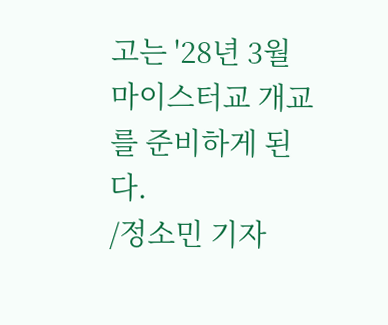고는 '28년 3월 마이스터교 개교를 준비하게 된다.
/정소민 기자